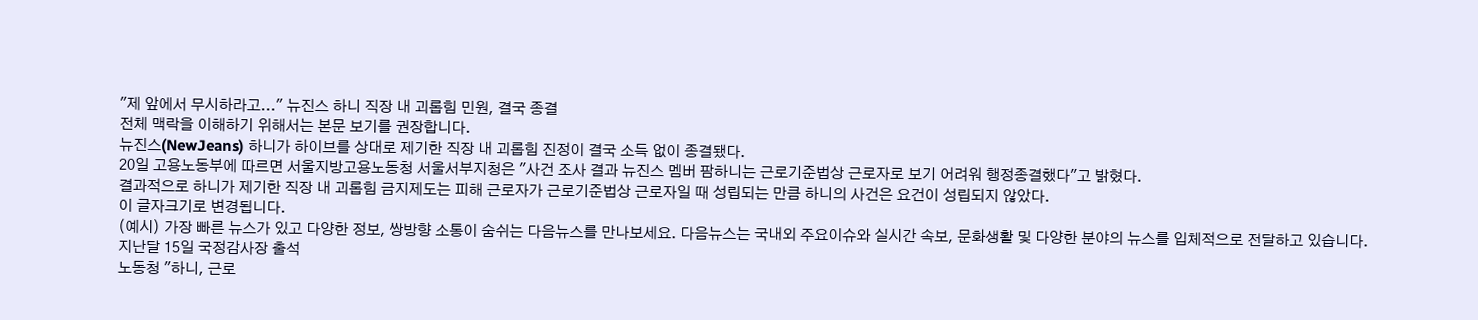"제 앞에서 무시하라고..." 뉴진스 하니 직장 내 괴롭힘 민원, 결국 종결
전체 맥락을 이해하기 위해서는 본문 보기를 권장합니다.
뉴진스(NewJeans) 하니가 하이브를 상대로 제기한 직장 내 괴롭힘 진정이 결국 소득 없이 종결됐다.
20일 고용노동부에 따르면 서울지방고용노동청 서울서부지청은 "사건 조사 결과 뉴진스 멤버 팜하니는 근로기준법상 근로자로 보기 어려워 행정종결했다"고 밝혔다.
결과적으로 하니가 제기한 직장 내 괴롭힘 금지제도는 피해 근로자가 근로기준법상 근로자일 때 성립되는 만큼 하니의 사건은 요건이 성립되지 않았다.
이 글자크기로 변경됩니다.
(예시) 가장 빠른 뉴스가 있고 다양한 정보, 쌍방향 소통이 숨쉬는 다음뉴스를 만나보세요. 다음뉴스는 국내외 주요이슈와 실시간 속보, 문화생활 및 다양한 분야의 뉴스를 입체적으로 전달하고 있습니다.
지난달 15일 국정감사장 출석
노동청 "하니, 근로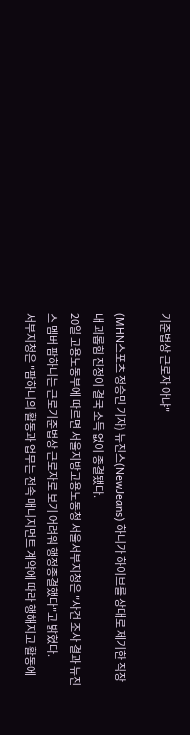기준법상 근로자 아냐"

(MHN스포츠 정승민 기자) 뉴진스(NewJeans) 하니가 하이브를 상대로 제기한 직장 내 괴롭힘 진정이 결국 소득 없이 종결됐다.
20일 고용노동부에 따르면 서울지방고용노동청 서울서부지청은 "사건 조사 결과 뉴진스 멤버 팜하니는 근로기준법상 근로자로 보기 어려워 행정종결했다"고 밝혔다.
서부지청은 "팜하니의 활동과 업무는 전속 매니지먼트 계약에 따라 행해지고 활동에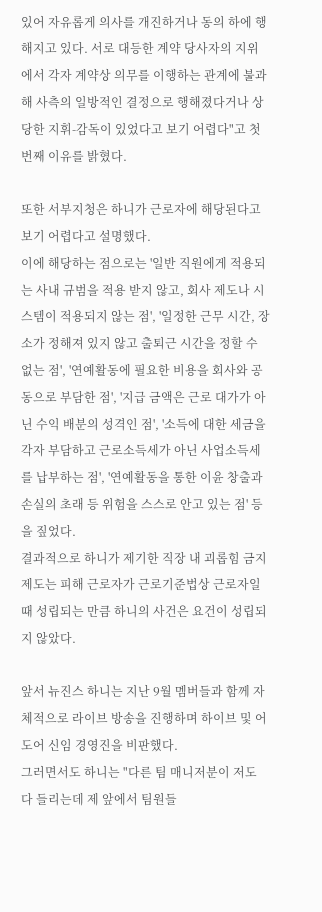있어 자유롭게 의사를 개진하거나 동의 하에 행해지고 있다. 서로 대등한 계약 당사자의 지위에서 각자 계약상 의무를 이행하는 관계에 불과해 사측의 일방적인 결정으로 행해졌다거나 상당한 지휘-감독이 있었다고 보기 어렵다"고 첫 번째 이유를 밝혔다.

또한 서부지청은 하니가 근로자에 해당된다고 보기 어렵다고 설명했다.
이에 해당하는 점으로는 '일반 직원에게 적용되는 사내 규범을 적용 받지 않고, 회사 제도나 시스템이 적용되지 않는 점', '일정한 근무 시간, 장소가 정해져 있지 않고 출퇴근 시간을 정할 수 없는 점', '연예활동에 필요한 비용을 회사와 공동으로 부담한 점', '지급 금액은 근로 대가가 아닌 수익 배분의 성격인 점', '소득에 대한 세금을 각자 부담하고 근로소득세가 아닌 사업소득세를 납부하는 점', '연예활동을 통한 이윤 창출과 손실의 초래 등 위험을 스스로 안고 있는 점' 등을 짚었다.
결과적으로 하니가 제기한 직장 내 괴롭힘 금지제도는 피해 근로자가 근로기준법상 근로자일 때 성립되는 만큼 하니의 사건은 요건이 성립되지 않았다.

앞서 뉴진스 하니는 지난 9월 멤버들과 함께 자체적으로 라이브 방송을 진행하며 하이브 및 어도어 신임 경영진을 비판했다.
그러면서도 하니는 "다른 팀 매니저분이 저도 다 들리는데 제 앞에서 팀원들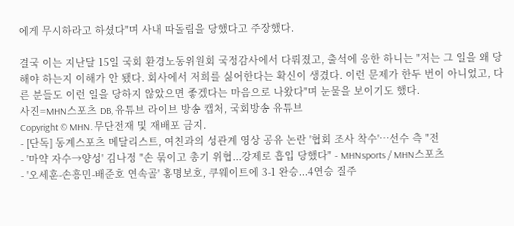에게 무시하라고 하셨다"며 사내 따돌림을 당했다고 주장했다.

결국 이는 지난달 15일 국회 환경노동위원회 국정감사에서 다뤄졌고, 출석에 응한 하니는 "저는 그 일을 왜 당해야 하는지 이해가 안 됐다. 회사에서 저희를 싫어한다는 확신이 생겼다. 이런 문제가 한두 번이 아니었고, 다른 분들도 이런 일을 당하지 않았으면 좋겠다는 마음으로 나왔다"며 눈물을 보이기도 했다.
사진=MHN스포츠 DB, 유튜브 라이브 방송 캡처, 국회방송 유튜브
Copyright © MHN. 무단전재 및 재배포 금지.
- [단독] 동계스포츠 메달리스트, 여친과의 성관계 영상 공유 논란 '협회 조사 착수'…선수 측 "전
- '마약 자수→양성' 김나정 "손 묶이고 총기 위협...강제로 흡입 당했다" - MHNsports / MHN스포츠
- '오세훈-손흥민-배준호 연속골' 홍명보호, 쿠웨이트에 3-1 완승...4연승 질주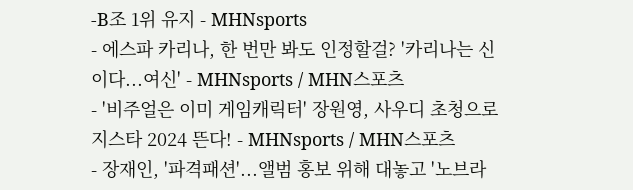-B조 1위 유지 - MHNsports
- 에스파 카리나, 한 번만 봐도 인정할걸? '카리나는 신이다...여신' - MHNsports / MHN스포츠
- '비주얼은 이미 게임캐릭터' 장원영, 사우디 초청으로 지스타 2024 뜬다! - MHNsports / MHN스포츠
- 장재인, '파격패션'...앨범 홍보 위해 대놓고 '노브라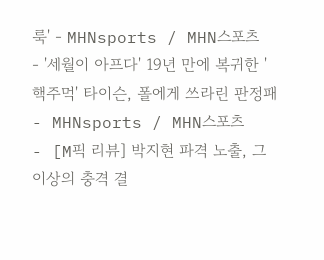룩' - MHNsports / MHN스포츠
- '세월이 아프다' 19년 만에 복귀한 '핵주먹' 타이슨, 폴에게 쓰라린 판정패 - MHNsports / MHN스포츠
- [M픽 리뷰] 박지현 파격 노출, 그 이상의 충격 결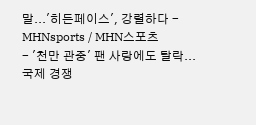말...'히든페이스', 강렬하다 - MHNsports / MHN스포츠
- '천만 관중' 팬 사랑에도 탈락...국제 경쟁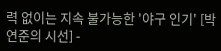력 없이는 지속 불가능한 '야구 인기' [박연준의 시선] -